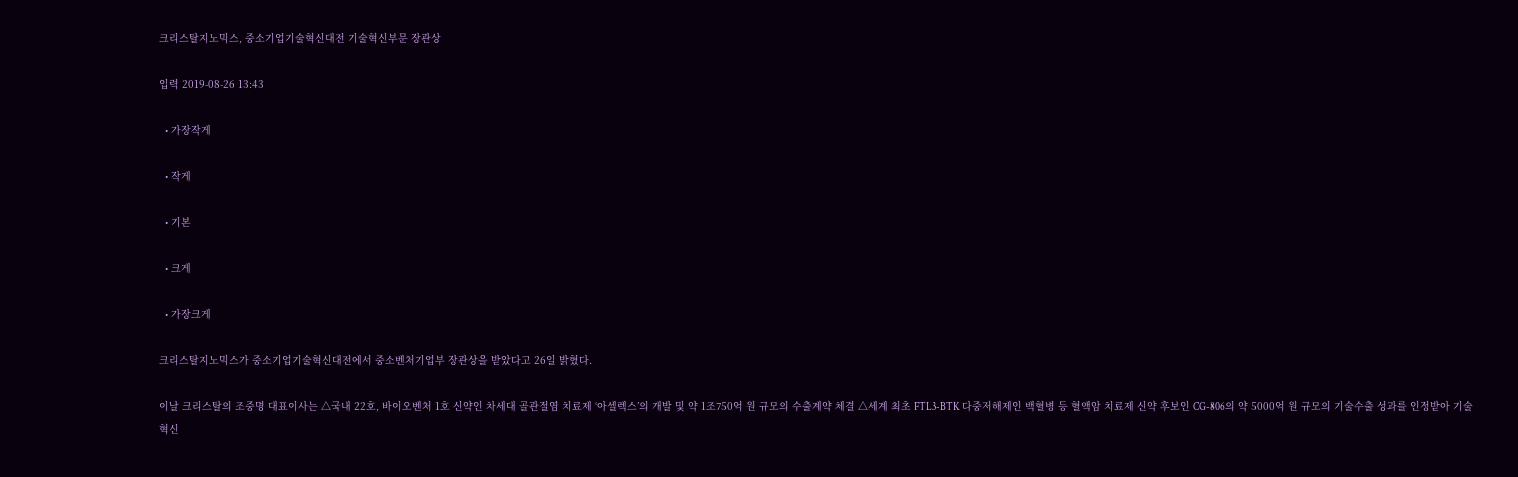크리스탈지노믹스, 중소기업기술혁신대전 기술혁신부문 장관상

입력 2019-08-26 13:43

  • 가장작게

  • 작게

  • 기본

  • 크게

  • 가장크게

크리스탈지노믹스가 중소기업기술혁신대전에서 중소벤처기업부 장관상을 받았다고 26일 밝혔다.

이날 크리스탈의 조중명 대표이사는 △국내 22호, 바이오벤처 1호 신약인 차세대 골관절염 치료제 ‘아셀렉스’의 개발 및 약 1조750억 원 규모의 수출계약 체결 △세계 최초 FTL3-BTK 다중저해제인 백혈병 등 혈액암 치료제 신약 후보인 CG-806의 약 5000억 원 규모의 기술수출 성과를 인정받아 기술혁신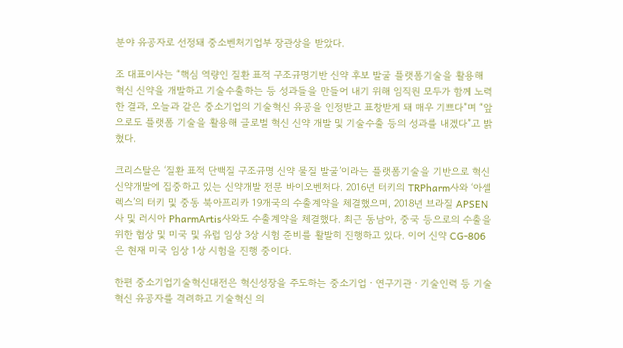분야 유공자로 선정돼 중소벤처기업부 장관상을 받았다.

조 대표이사는 “핵심 역량인 질환 표적 구조규명기반 신약 후보 발굴 플랫폼기술을 활용해 혁신 신약을 개발하고 기술수출하는 등 성과들을 만들어 내기 위해 임직원 모두가 함께 노력한 결과, 오늘과 같은 중소기업의 기술혁신 유공을 인정받고 표창받게 돼 매우 기쁘다”며 “앞으로도 플랫폼 기술을 활용해 글로벌 혁신 신약 개발 및 기술수출 등의 성과를 내겠다”고 밝혔다.

크리스탈은 ‘질환 표적 단백질 구조규명 신약 물질 발굴’이라는 플랫폼기술을 기반으로 혁신 신약개발에 집중하고 있는 신약개발 전문 바이오벤처다. 2016년 터키의 TRPharm사와 ‘아셀렉스’의 터키 및 중동 북아프리카 19개국의 수출계약을 체결했으며, 2018년 브라질 APSEN사 및 러시아 PharmArtis사와도 수출계약을 체결했다. 최근 동남아, 중국 등으로의 수출을 위한 협상 및 미국 및 유럽 임상 3상 시험 준비를 활발히 진행하고 있다. 이어 신약 CG-806은 현재 미국 임상 1상 시험을 진행 중이다.

한편 중소기업기술혁신대전은 혁신성장을 주도하는 중소기업ㆍ연구기관ㆍ기술인력 등 기술혁신 유공자를 격려하고 기술혁신 의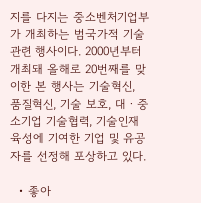지를 다지는 중소벤처기업부가 개최하는 범국가적 기술 관련 행사이다. 2000년부터 개최돼 올해로 20번째를 맞이한 본 행사는 기술혁신, 품질혁신, 기술 보호, 대ㆍ중소기업 기술협력, 기술인재 육성에 기여한 기업 및 유공자를 선정해 포상하고 있다.

  • 좋아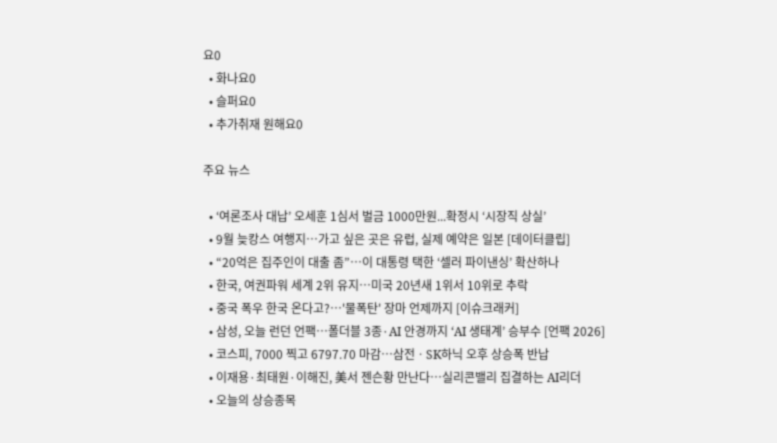요0
  • 화나요0
  • 슬퍼요0
  • 추가취재 원해요0

주요 뉴스

  • ‘여론조사 대납’ 오세훈 1심서 벌금 1000만원...확정시 ‘시장직 상실’
  • 9월 늦캉스 여행지…가고 싶은 곳은 유럽, 실제 예약은 일본 [데이터클립]
  • “20억은 집주인이 대출 좀”…이 대통령 택한 ‘셀러 파이낸싱’ 확산하나
  • 한국, 여권파워 세계 2위 유지…미국 20년새 1위서 10위로 추락
  • 중국 폭우 한국 온다고?…'물폭탄' 장마 언제까지 [이슈크래커]
  • 삼성, 오늘 런던 언팩…폴더블 3종·AI 안경까지 ‘AI 생태계’ 승부수 [언팩 2026]
  • 코스피, 7000 찍고 6797.70 마감⋯삼전ㆍSK하닉 오후 상승폭 반납
  • 이재용·최태원·이해진, 美서 젠슨황 만난다⋯실리콘밸리 집결하는 AI리더
  • 오늘의 상승종목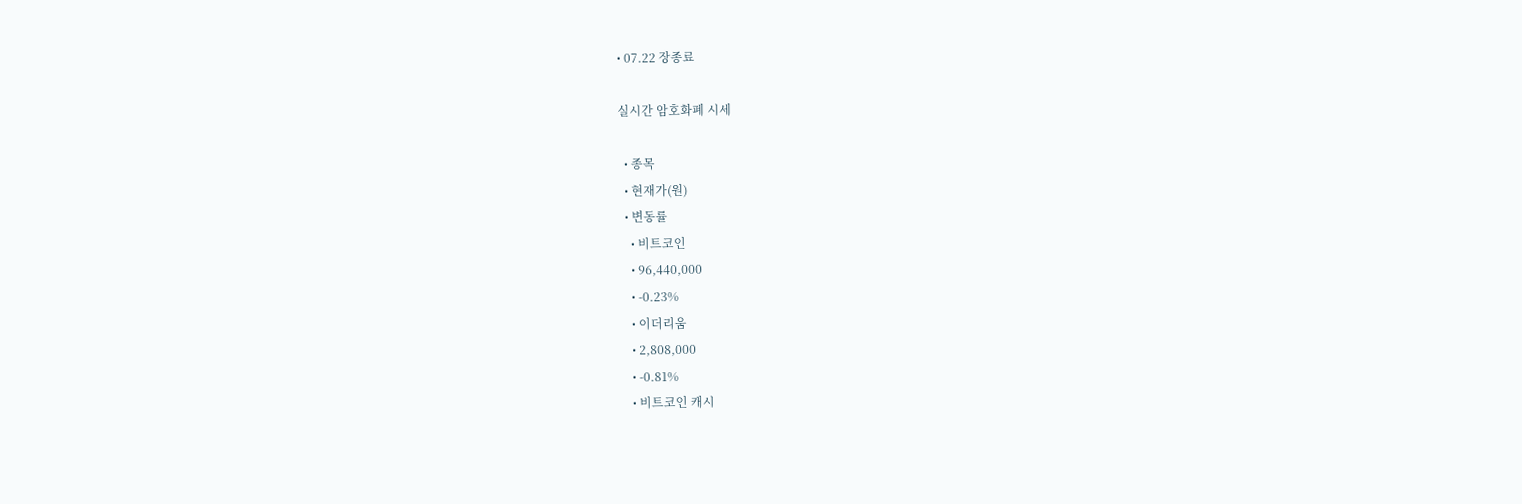• 07.22 장종료

실시간 암호화폐 시세

  • 종목
  • 현재가(원)
  • 변동률
    • 비트코인
    • 96,440,000
    • -0.23%
    • 이더리움
    • 2,808,000
    • -0.81%
    • 비트코인 캐시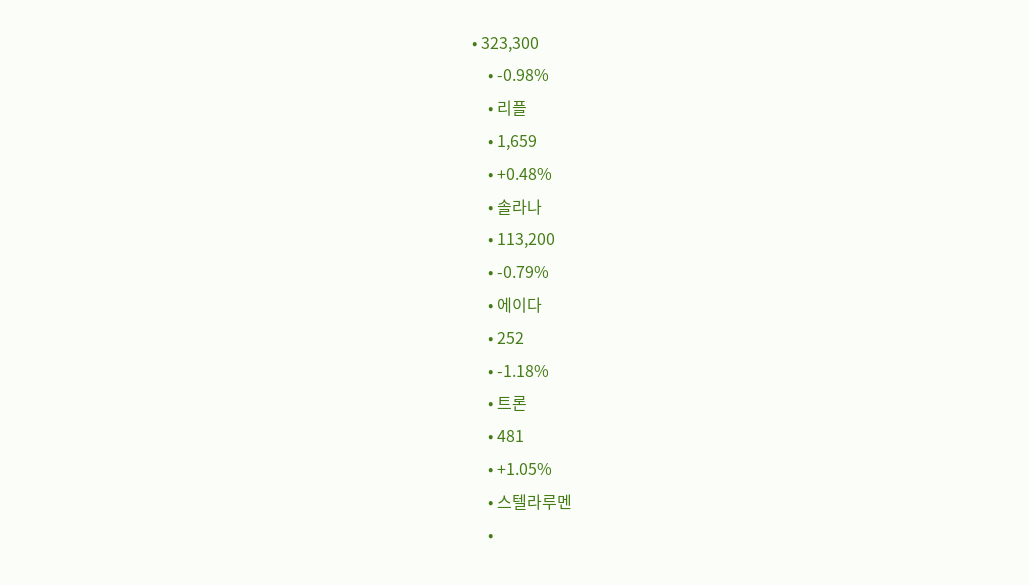• 323,300
    • -0.98%
    • 리플
    • 1,659
    • +0.48%
    • 솔라나
    • 113,200
    • -0.79%
    • 에이다
    • 252
    • -1.18%
    • 트론
    • 481
    • +1.05%
    • 스텔라루멘
    •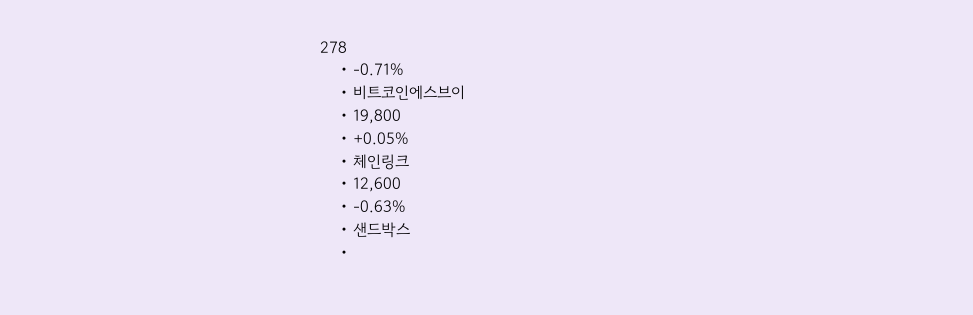278
    • -0.71%
    • 비트코인에스브이
    • 19,800
    • +0.05%
    • 체인링크
    • 12,600
    • -0.63%
    • 샌드박스
    •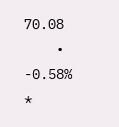70.08
    • -0.58%
*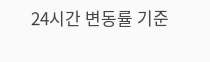24시간 변동률 기준